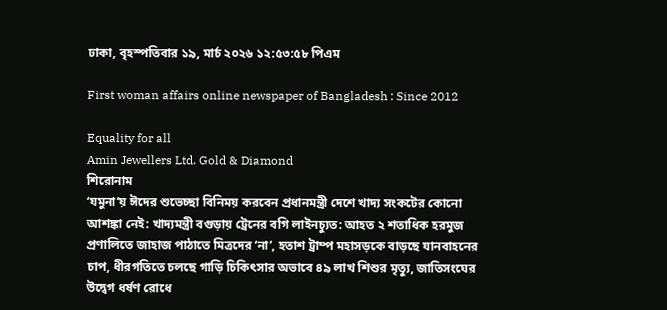ঢাকা, বৃহস্পতিবার ১৯, মার্চ ২০২৬ ১২:৫৩:৫৮ পিএম

First woman affairs online newspaper of Bangladesh : Since 2012

Equality for all
Amin Jewellers Ltd. Gold & Diamond
শিরোনাম
‘যমুনা’য় ঈদের শুভেচ্ছা বিনিময় করবেন প্রধানমন্ত্রী দেশে খাদ্য সংকটের কোনো আশঙ্কা নেই: খাদ্যমন্ত্রী বগুড়ায় ট্রেনের বগি লাইনচ্যুত: আহত ২ শতাধিক হরমুজ প্রণালিতে জাহাজ পাঠাতে মিত্রদের ‘না’, হতাশ ট্রাম্প মহাসড়কে বাড়ছে যানবাহনের চাপ, ধীরগতিতে চলছে গাড়ি চিকিৎসার অভাবে ৪৯ লাখ শিশুর মৃত্যু, জাতিসংঘের উদ্বেগ ধর্ষণ রোধে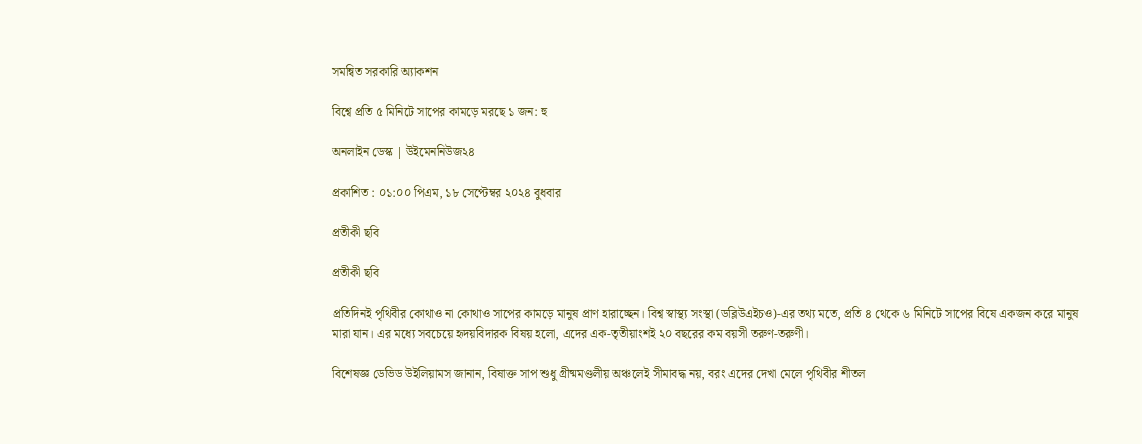সমন্বিত সরকারি অ্যাকশন

বিশ্বে প্রতি ৫ মিনিটে সাপের কামড়ে মরছে ১ জন: হু

অনলাইন ডেস্ক | উইমেননিউজ২৪

প্রকাশিত : ০১:০০ পিএম, ১৮ সেপ্টেম্বর ২০২৪ বুধবার

প্রতীকী ছবি

প্রতীকী ছবি

প্রতিদিনই পৃথিবীর কোথাও না কোথাও সাপের কামড়ে মানুষ প্রাণ হারাচ্ছেন। বিশ্ব স্বাস্থ্য সংস্থা (ডব্লিউএইচও)-এর তথ্য মতে, প্রতি ৪ থেকে ৬ মিনিটে সাপের বিষে একজন করে মানুষ মারা যান। এর মধ্যে সবচেয়ে হৃদয়বিদারক বিষয় হলো, এদের এক-তৃতীয়াংশই ২০ বছরের কম বয়সী তরুণ-তরুণী।

বিশেষজ্ঞ ডেভিড উইলিয়ামস জানান, বিষাক্ত সাপ শুধু গ্রীষ্মমণ্ডলীয় অঞ্চলেই সীমাবদ্ধ নয়, বরং এদের দেখা মেলে পৃথিবীর শীতল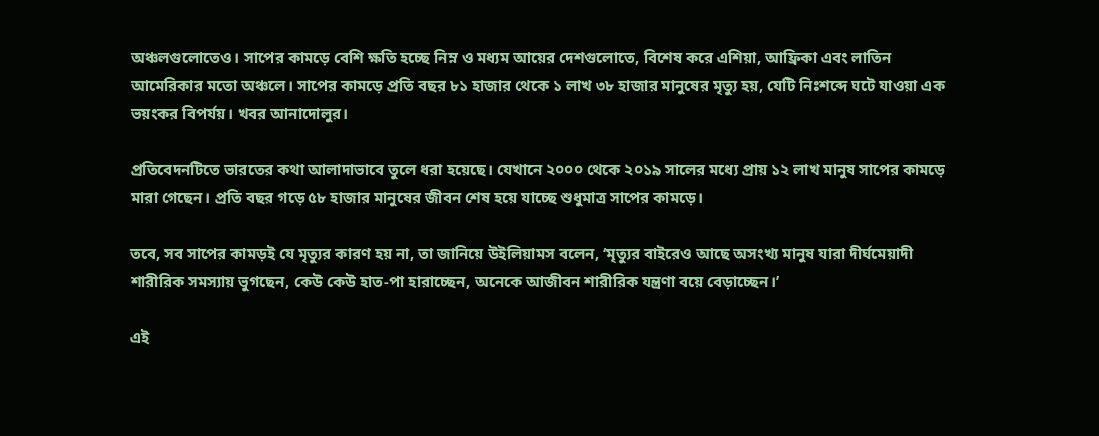অঞ্চলগুলোতেও। সাপের কামড়ে বেশি ক্ষতি হচ্ছে নিম্ন ও মধ্যম আয়ের দেশগুলোতে, বিশেষ করে এশিয়া, আফ্রিকা এবং লাতিন আমেরিকার মতো অঞ্চলে। সাপের কামড়ে প্রতি বছর ৮১ হাজার থেকে ১ লাখ ৩৮ হাজার মানুষের মৃত্যু হয়, যেটি নিঃশব্দে ঘটে যাওয়া এক ভয়ংকর বিপর্যয়। খবর আনাদোলুর।

প্রতিবেদনটিতে ভারতের কথা আলাদাভাবে তুলে ধরা হয়েছে। যেখানে ২০০০ থেকে ২০১৯ সালের মধ্যে প্রায় ১২ লাখ মানুষ সাপের কামড়ে মারা গেছেন। প্রতি বছর গড়ে ৫৮ হাজার মানুষের জীবন শেষ হয়ে যাচ্ছে শুধুমাত্র সাপের কামড়ে।

তবে, সব সাপের কামড়ই যে মৃত্যুর কারণ হয় না, তা জানিয়ে উইলিয়ামস বলেন, ‘মৃত্যুর বাইরেও আছে অসংখ্য মানুষ যারা দীর্ঘমেয়াদী শারীরিক সমস্যায় ভুগছেন, কেউ কেউ হাত-পা হারাচ্ছেন, অনেকে আজীবন শারীরিক যন্ত্রণা বয়ে বেড়াচ্ছেন।’

এই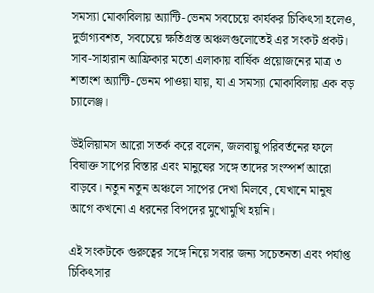সমস্যা মোকাবিলায় অ্যান্টি-ভেনম সবচেয়ে কার্যকর চিকিৎসা হলেও, দুর্ভাগ্যবশত, সবচেয়ে ক্ষতিগ্রস্ত অঞ্চলগুলোতেই এর সংকট প্রকট। সাব-সাহারান আফ্রিকার মতো এলাকায় বার্ষিক প্রয়োজনের মাত্র ৩ শতাংশ অ্যান্টি-ভেনম পাওয়া যায়, যা এ সমস্যা মোকাবিলায় এক বড় চ্যালেঞ্জ।

উইলিয়ামস আরো সতর্ক করে বলেন, জলবায়ু পরিবর্তনের ফলে বিষাক্ত সাপের বিস্তার এবং মানুষের সঙ্গে তাদের সংস্পর্শ আরো বাড়বে। নতুন নতুন অঞ্চলে সাপের দেখা মিলবে, যেখানে মানুষ আগে কখনো এ ধরনের বিপদের মুখোমুখি হয়নি।

এই সংকটকে গুরুত্বের সঙ্গে নিয়ে সবার জন্য সচেতনতা এবং পর্যাপ্ত চিকিৎসার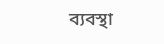ব্যবস্থা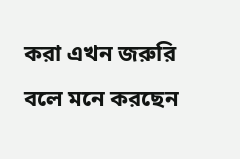করা এখন জরুরি বলে মনে করছেন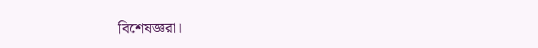বিশেষজ্ঞরা।